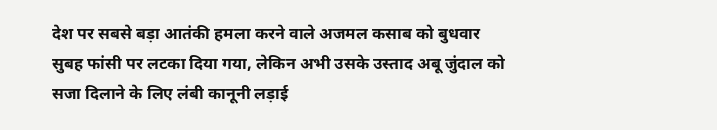देश पर सबसे बड़ा आतंकी हमला करने वाले अजमल कसाब को बुधवार सुबह फांसी पर लटका दिया गया, लेकिन अभी उसके उस्ताद अबू जुंदाल को सजा दिलाने के लिए लंबी कानूनी लड़ाई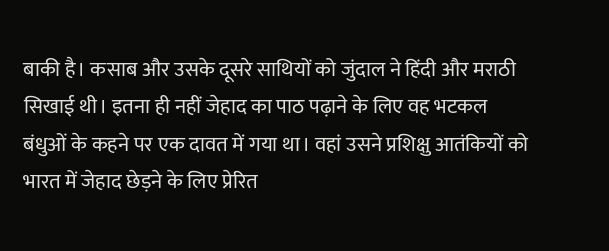बाकी है। कसाब और उसके दूसरे साथियों को जुंदाल ने हिंदी और मराठी सिखाई थी। इतना ही नहीं जेहाद का पाठ पढ़ाने के लिए वह भटकल बंधुओं के कहने पर एक दावत में गया था। वहां उसने प्रशिक्षु आतंकियों को भारत में जेहाद छेड़ने के लिए प्रेरित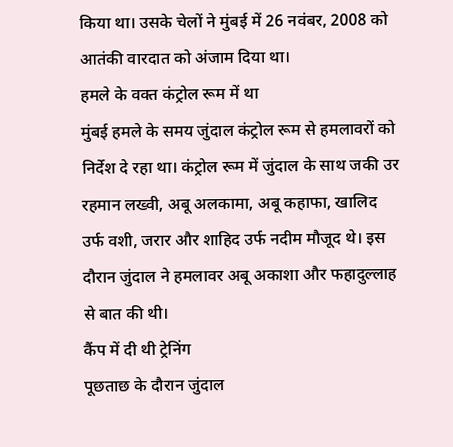किया था। उसके चेलों ने मुंबई में 26 नवंबर, 2008 को आतंकी वारदात को अंजाम दिया था।
हमले के वक्त कंट्रोल रूम में था
मुंबई हमले के समय जुंदाल कंट्रोल रूम से हमलावरों को निर्देश दे रहा था। कंट्रोल रूम में जुंदाल के साथ जकी उर रहमान लख्वी, अबू अलकामा, अबू कहाफा, खालिद उर्फ वशी, जरार और शाहिद उर्फ नदीम मौजूद थे। इस दौरान जुंदाल ने हमलावर अबू अकाशा और फहादुल्लाह से बात की थी।
कैंप में दी थी ट्रेनिंग
पूछताछ के दौरान जुंदाल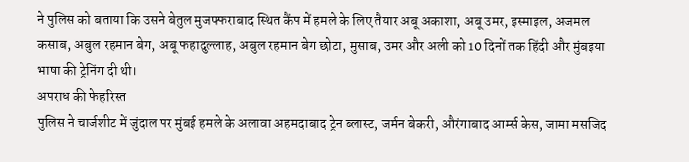ने पुलिस को बताया कि उसने बेतुल मुजफ्फराबाद स्थित कैंप में हमले के लिए तैयार अबू अकाशा, अबू उमर, इस्माइल, अजमल कसाब, अबुल रहमान बेग, अबू फहादुल्लाह, अबुल रहमान बेग छोटा, मुसाब, उमर और अली को 10 दिनों तक हिंदी और मुंबइया भाषा की ट्रेनिंग दी थी।
अपराध की फेहरिस्त
पुलिस ने चार्जशीट में जुंदाल पर मुंबई हमले के अलावा अहमदाबाद ट्रेन ब्लास्ट, जर्मन बेकरी, औरंगाबाद आर्म्स केस, जामा मसजिद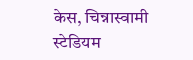केस, चिन्नास्वामी स्टेडियम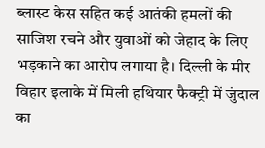ब्लास्ट केस सहित कई आतंकी हमलों की साजिश रचने और युवाओं को जेहाद के लिए भड़काने का आरोप लगाया है। दिल्ली के मीर विहार इलाके में मिली हथियार फैक्ट्री में जुंदाल का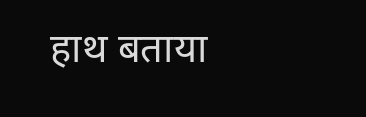हाथ बताया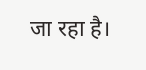जा रहा है।